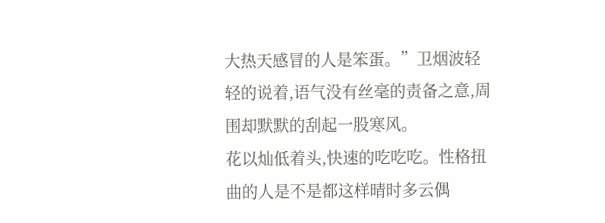大热天感冒的人是笨蛋。”卫烟波轻轻的说着,语气没有丝毫的责备之意,周围却默默的刮起一股寒风。
花以灿低着头,快速的吃吃吃。性格扭曲的人是不是都这样晴时多云偶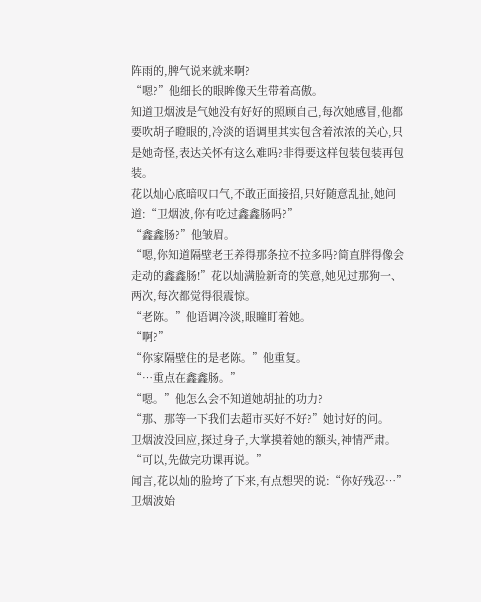阵雨的,脾气说来就来啊?
“嗯?”他细长的眼眸像天生带着高傲。
知道卫烟波是气她没有好好的照顾自己,每次她感冒,他都要吹胡子瞪眼的,冷淡的语调里其实包含着浓浓的关心,只是她奇怪,表达关怀有这么难吗?非得要这样包装包装再包装。
花以灿心底暗叹口气,不敢正面接招,只好随意乱扯,她问道:“卫烟波,你有吃过鑫鑫肠吗?”
“鑫鑫肠?”他皱眉。
“嗯,你知道隔壁老王养得那条拉不拉多吗?简直胖得像会走动的鑫鑫肠!”花以灿满脸新奇的笑意,她见过那狗一、两次,每次都觉得很震惊。
“老陈。”他语调冷淡,眼瞳盯着她。
“啊?”
“你家隔壁住的是老陈。”他重复。
“…重点在鑫鑫肠。”
“嗯。”他怎么会不知道她胡扯的功力?
“那、那等一下我们去超市买好不好?”她讨好的问。
卫烟波没回应,探过身子,大掌摸着她的额头,神情严肃。“可以,先做完功课再说。”
闻言,花以灿的脸垮了下来,有点想哭的说:“你好残忍…”
卫烟波始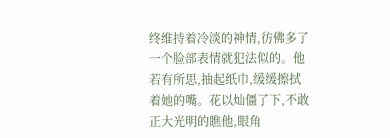终维持着冷淡的神情,彷佛多了一个脸部表情就犯法似的。他若有所思,抽起纸巾,缓缓擦拭着她的嘴。花以灿僵了下,不敢正大光明的瞧他,眼角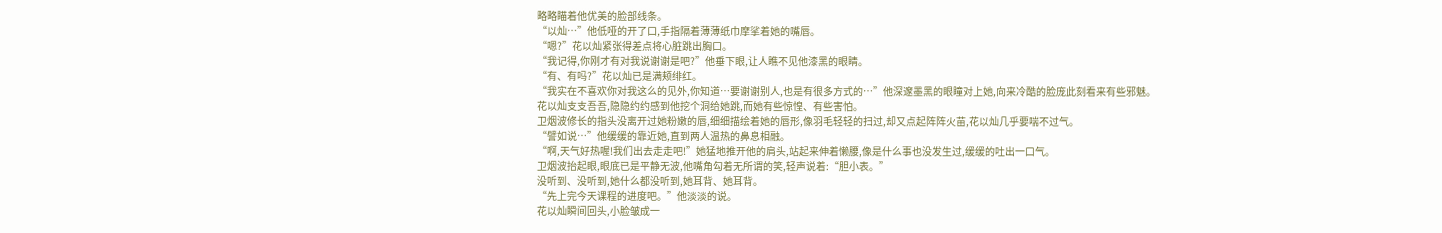略略瞄着他优美的脸部线条。
“以灿…”他低哑的开了口,手指隔着薄薄纸巾摩挲着她的嘴唇。
“嗯?”花以灿紧张得差点将心脏跳出胸口。
“我记得,你刚才有对我说谢谢是吧?”他垂下眼,让人瞧不见他漆黑的眼睛。
“有、有吗?”花以灿已是满颊绯红。
“我实在不喜欢你对我这么的见外,你知道…要谢谢别人,也是有很多方式的…”他深邃墨黑的眼瞳对上她,向来冷酷的脸庞此刻看来有些邪魅。
花以灿支支吾吾,隐隐约约感到他挖个洞给她跳,而她有些惊惶、有些害怕。
卫烟波修长的指头没离开过她粉嫩的唇,细细描绘着她的唇形,像羽毛轻轻的扫过,却又点起阵阵火苗,花以灿几乎要喘不过气。
“譬如说…”他缓缓的靠近她,直到两人温热的鼻息相融。
“啊,天气好热喔!我们出去走走吧!”她猛地推开他的肩头,站起来伸着懒腰,像是什么事也没发生过,缓缓的吐出一口气。
卫烟波抬起眼,眼底已是平静无波,他嘴角勾着无所谓的笑,轻声说着:“胆小表。”
没听到、没听到,她什么都没听到,她耳背、她耳背。
“先上完今天课程的进度吧。”他淡淡的说。
花以灿瞬间回头,小脸皱成一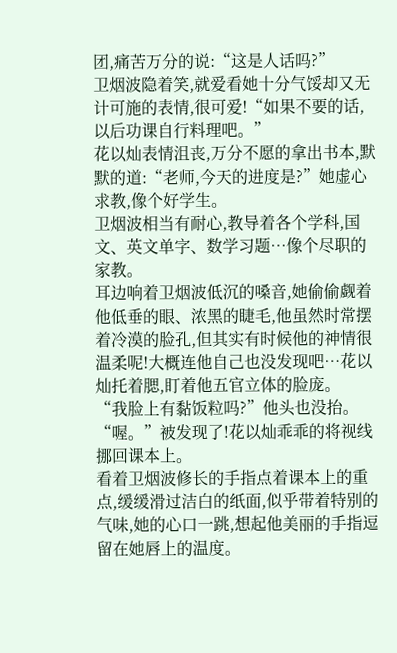团,痛苦万分的说:“这是人话吗?”
卫烟波隐着笑,就爱看她十分气馁却又无计可施的表情,很可爱!“如果不要的话,以后功课自行料理吧。”
花以灿表情沮丧,万分不愿的拿出书本,默默的道:“老师,今天的进度是?”她虚心求教,像个好学生。
卫烟波相当有耐心,教导着各个学科,国文、英文单字、数学习题…像个尽职的家教。
耳边响着卫烟波低沉的嗓音,她偷偷觑着他低垂的眼、浓黑的睫毛,他虽然时常摆着冷漠的脸孔,但其实有时候他的神情很温柔呢!大概连他自己也没发现吧…花以灿托着腮,盯着他五官立体的脸庞。
“我脸上有黏饭粒吗?”他头也没抬。
“喔。”被发现了!花以灿乖乖的将视线挪回课本上。
看着卫烟波修长的手指点着课本上的重点,缓缓滑过洁白的纸面,似乎带着特别的气味,她的心口一跳,想起他美丽的手指逗留在她唇上的温度。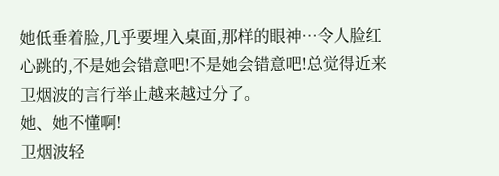她低垂着脸,几乎要埋入桌面,那样的眼神…令人脸红心跳的,不是她会错意吧!不是她会错意吧!总觉得近来卫烟波的言行举止越来越过分了。
她、她不懂啊!
卫烟波轻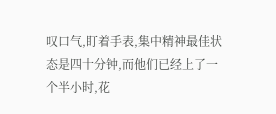叹口气,盯着手表,集中精神最佳状态是四十分钟,而他们已经上了一个半小时,花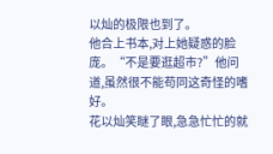以灿的极限也到了。
他合上书本,对上她疑惑的脸庞。“不是要逛超市?”他问道,虽然很不能苟同这奇怪的嗜好。
花以灿笑瞇了眼,急急忙忙的就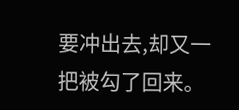要冲出去,却又一把被勾了回来。